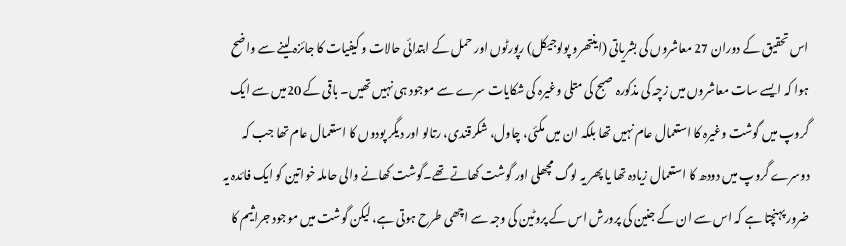اس تحقیق کے دوران 27 معاشروں کی بشریاتی (اینتھرو پولوجیکل) رپورٹوں اور حمل کے ابتدائی حالات و کیفیات کا جائزہ لینے سے واضح ہوا کہ ایسے سات معاشروں میں زچہ کی مذکورہ صبح کی متلی وغیرہ کی شکایات سرے سے موجود ہی نہیں تھیں۔ باقی کے 20میں سے ایک گروپ میں گوشت وغیرہ کا استعمال عام نہیں تھا بلکہ ان میں مکئی، چاول، شکرقندی، رتالو اور دیگر پودوں کا استعمال عام تھا جب کہ دوسرے گروپ میں دودھ کا استعمال زیادہ تھا یا پھر یہ لوگ مچھلی اور گوشت کھاتے تھے۔گوشت کھانے والی حاملہ خواتین کو ایک فائدہ یہ ضرور پہنچتا ہے کہ اس سے ان کے جنین کی پرورش اس کے پروٹین کی وجہ سے اچھی طرح ہوتی ہے، لیکن گوشت میں موجود جراثیم کا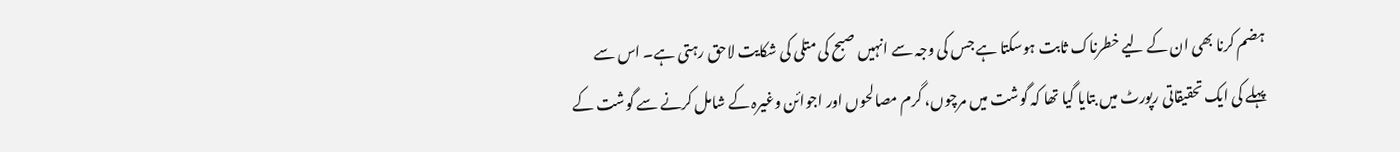ہضم کرنا بھی ان کے لیے خطرناک ثابت ہوسکتا ہے جس کی وجہ سے انہیں صبح کی متلی کی شکایت لاحق رہتی ہے۔ اس سے پہلے کی ایک تحقیقاتی رپورٹ میں بتایا گیا تھا کہ گوشت میں مرچوں، گرم مصالحوں اور اجوائن وغیرہ کے شامل کرنے سے گوشت کے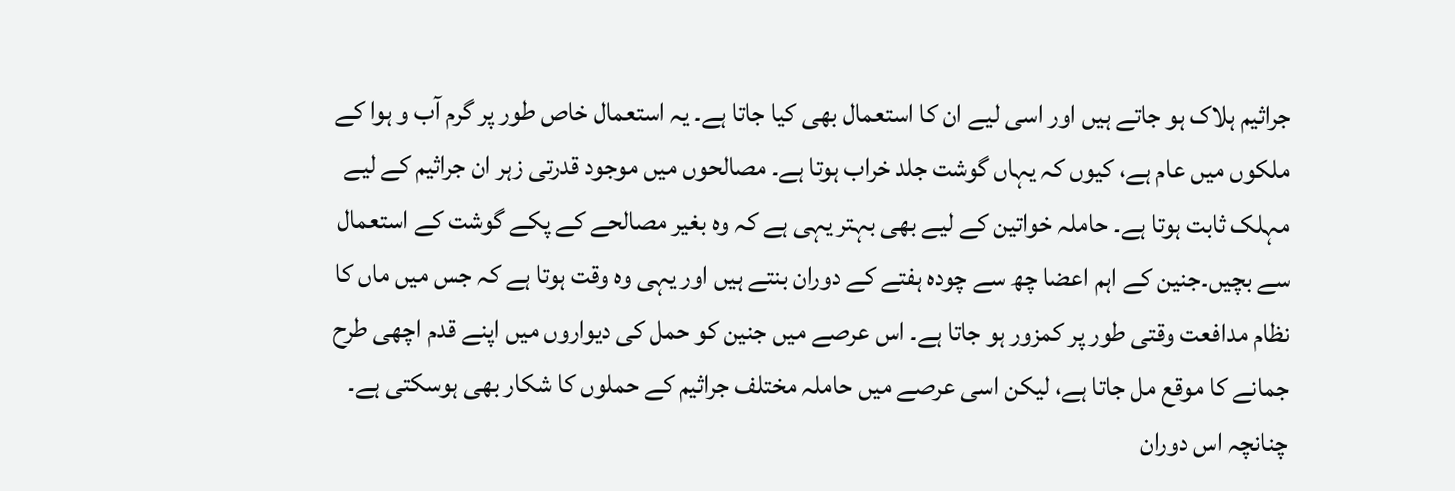جراثیم ہلاک ہو جاتے ہیں اور اسی لیے ان کا استعمال بھی کیا جاتا ہے۔ یہ استعمال خاص طور پر گرم آب و ہوا کے ملکوں میں عام ہے، کیوں کہ یہاں گوشت جلد خراب ہوتا ہے۔ مصالحوں میں موجود قدرتی زہر ان جراثیم کے لیے مہلک ثابت ہوتا ہے۔ حاملہ خواتین کے لیے بھی بہتر یہی ہے کہ وہ بغیر مصالحے کے پکے گوشت کے استعمال سے بچیں۔جنین کے اہم اعضا چھ سے چودہ ہفتے کے دوران بنتے ہیں اور یہی وہ وقت ہوتا ہے کہ جس میں ماں کا نظام مدافعت وقتی طور پر کمزور ہو جاتا ہے۔ اس عرصے میں جنین کو حمل کی دیواروں میں اپنے قدم اچھی طرح جمانے کا موقع مل جاتا ہے، لیکن اسی عرصے میں حاملہ مختلف جراثیم کے حملوں کا شکار بھی ہوسکتی ہے۔ چنانچہ اس دوران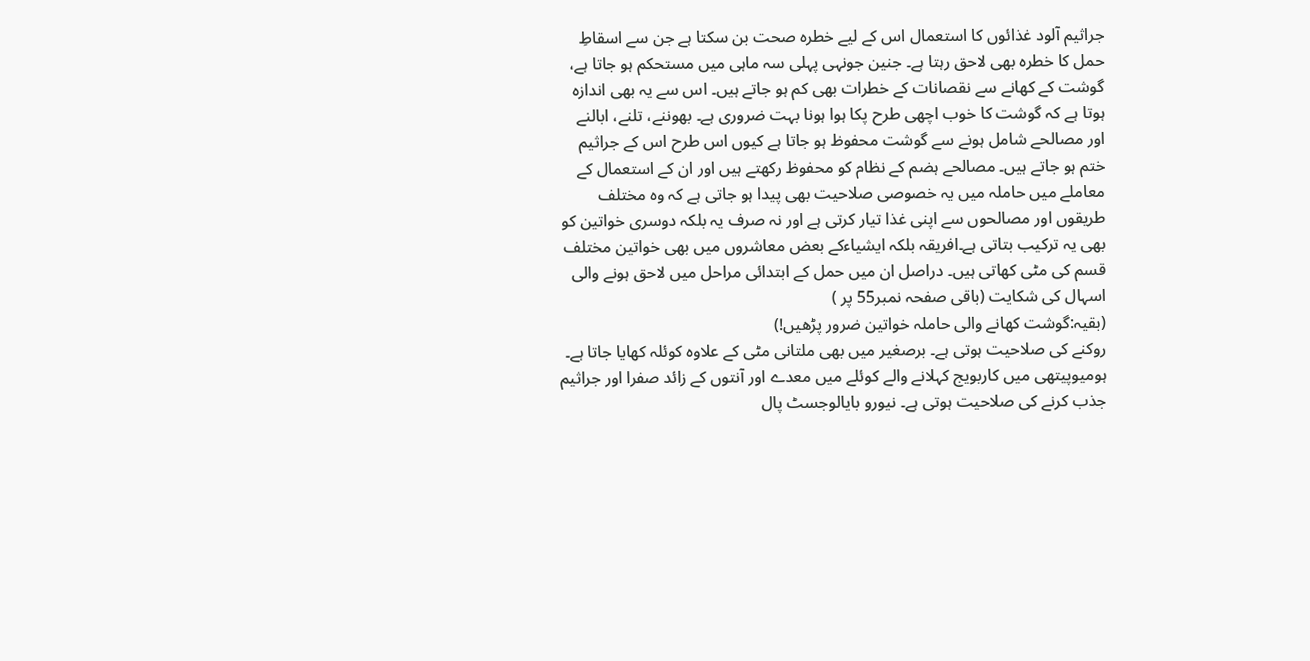جراثیم آلود غذائوں کا استعمال اس کے لیے خطرہ صحت بن سکتا ہے جن سے اسقاطِ حمل کا خطرہ بھی لاحق رہتا ہے۔ جنین جونہی پہلی سہ ماہی میں مستحکم ہو جاتا ہے، گوشت کے کھانے سے نقصانات کے خطرات بھی کم ہو جاتے ہیں۔ اس سے یہ بھی اندازہ ہوتا ہے کہ گوشت کا خوب اچھی طرح پکا ہوا ہونا بہت ضروری ہے۔ بھوننے، تلنے، ابالنے اور مصالحے شامل ہونے سے گوشت محفوظ ہو جاتا ہے کیوں اس طرح اس کے جراثیم ختم ہو جاتے ہیں۔ مصالحے ہضم کے نظام کو محفوظ رکھتے ہیں اور ان کے استعمال کے معاملے میں حاملہ میں یہ خصوصی صلاحیت بھی پیدا ہو جاتی ہے کہ وہ مختلف طریقوں اور مصالحوں سے اپنی غذا تیار کرتی ہے اور نہ صرف یہ بلکہ دوسری خواتین کو بھی یہ ترکیب بتاتی ہے۔افریقہ بلکہ ایشیاءکے بعض معاشروں میں بھی خواتین مختلف قسم کی مٹی کھاتی ہیں۔ دراصل ان میں حمل کے ابتدائی مراحل میں لاحق ہونے والی اسہال کی شکایت (باقی صفحہ نمبر55 پر )
(بقیہ:گوشت کھانے والی حاملہ خواتین ضرور پڑھیں!)
روکنے کی صلاحیت ہوتی ہے۔ برصغیر میں بھی ملتانی مٹی کے علاوہ کوئلہ کھایا جاتا ہے۔ ہومیوپیتھی میں کاربویج کہلانے والے کوئلے میں معدے اور آنتوں کے زائد صفرا اور جراثیم جذب کرنے کی صلاحیت ہوتی ہے۔ نیورو بایالوجسٹ پال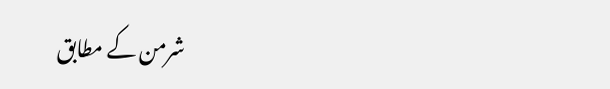شرمن کے مطابق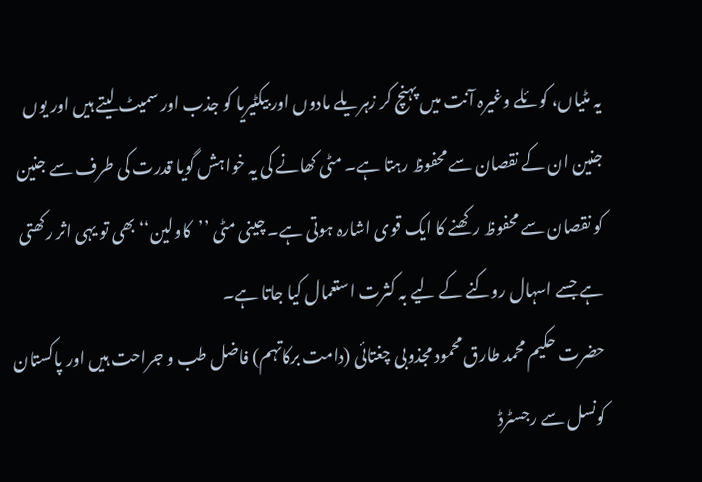یہ مٹیاں، کوئلے وغیرہ آنت میں پہنچ کر زہریلے مادوں اور بیکٹیریا کو جذب اور سمیٹ لیتے ہیں اور یوں جنین ان کے نقصان سے محفوظ رہتا ہے۔ مٹی کھانے کی یہ خواہش گویا قدرت کی طرف سے جنین کو نقصان سے محفوظ رکھنے کا ایک قوی اشارہ ہوتی ہے۔ چینی مٹی ’’کاولین‘‘ بھی تو یہی اثر رکھتی ہے جسے اسہال روکنے کے لیے بہ کثرت استعمال کیا جاتا ہے۔
حضرت حکیم محمد طارق محمود مجذوبی چغتائی (دامت برکاتہم) فاضل طب و جراحت ہیں اور پاکستان کونسل سے رجسٹرڈ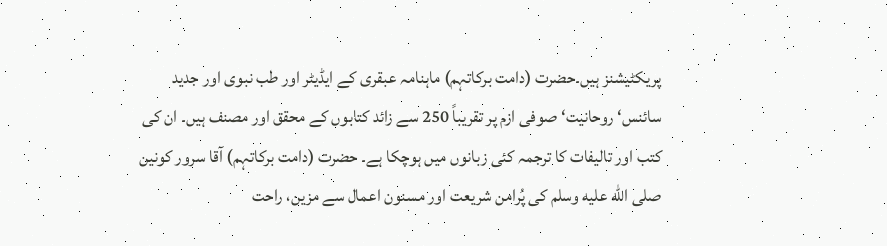پریکٹیشنز ہیں۔حضرت (دامت برکاتہم) ماہنامہ عبقری کے ایڈیٹر اور طب نبوی اور جدید سائنس‘ روحانیت‘ صوفی ازم پر تقریباً 250 سے زائد کتابوں کے محقق اور مصنف ہیں۔ ان کی کتب اور تالیفات کا ترجمہ کئی زبانوں میں ہوچکا ہے۔ حضرت (دامت برکاتہم) آقا سرور کونین صلى الله عليه وسلم کی پُرامن شریعت اور مسنون اعمال سے مزین، راحت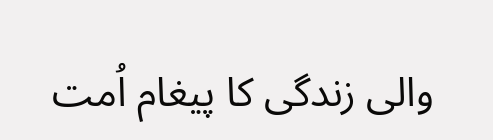والی زندگی کا پیغام اُمت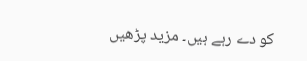کو دے رہے ہیں۔ مزید پڑھیں